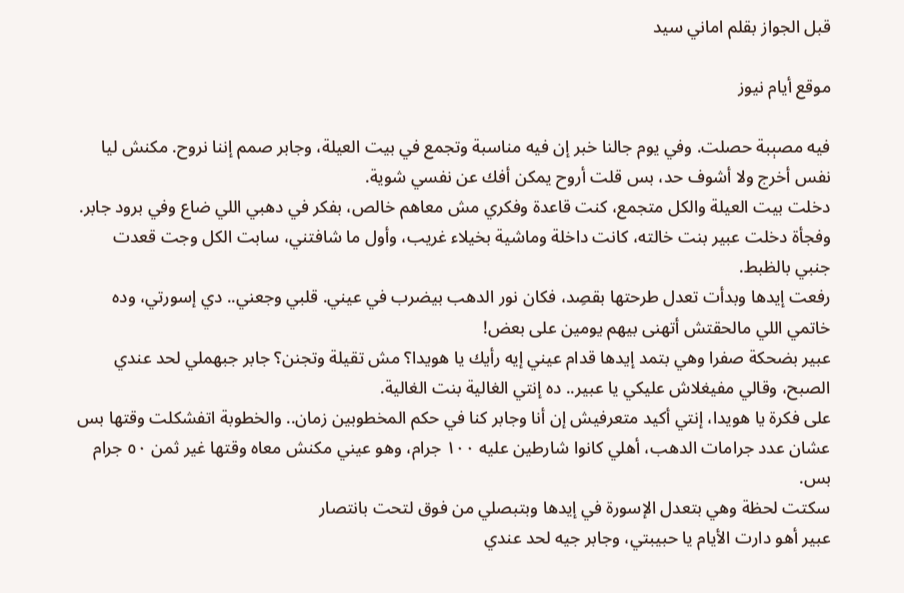قبل الجواز بقلم اماني سيد

موقع أيام نيوز

فيه مصېبة حصلت. وفي يوم جالنا خبر إن فيه مناسبة وتجمع في بيت العيلة، وجابر صمم إننا نروح. مكنش ليا نفس أخرج ولا أشوف حد، بس قلت أروح يمكن أفك عن نفسي شوية.
دخلت بيت العيلة والكل متجمع، كنت قاعدة وفكري مش معاهم خالص، بفكر في دهبي اللي ضاع وفي برود جابر. وفجأة دخلت عبير بنت خالته، كانت داخلة وماشية بخيلاء غريب، وأول ما شافتني، سابت الكل وجت قعدت جنبي بالظبط.
رفعت إيدها وبدأت تعدل طرحتها بقصِد، فكان نور الدهب بيضرب في عيني. قلبي وجعني.. دي إسورتي، وده خاتمي اللي مالحقتش أتهنى بيهم يومين على بعض!
عبير بضحكة صفرا وهي بتمد إيدها قدام عيني إيه رأيك يا هويدا؟ مش تقيلة وتجنن؟ جابر جبهملي لحد عندي الصبح، وقالي مفيغلاش عليكي يا عبير.. ده إنتي الغالية بنت الغالية.
على فكرة يا هويدا، إنتي أكيد متعرفيش إن أنا وجابر كنا في حكم المخطوبين زمان.. والخطوبة اتفشكلت وقتها بس عشان عدد جرامات الدهب، أهلي كانوا شارطين عليه ١٠٠ جرام، وهو عيني مكنش معاه وقتها غير ثمن ٥٠ جرام بس.
سكتت لحظة وهي بتعدل الإسورة في إيدها وبتبصلي من فوق لتحت بانتصار
عبير أهو دارت الأيام يا حبيبتي، وجابر جيه لحد عندي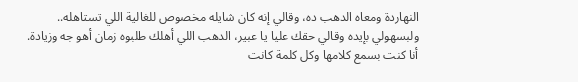النهاردة ومعاه الدهب ده، وقالي إنه كان شايله مخصوص للغالية اللي تستاهله.. ولبسهولي بإيده وقالي حقك عليا يا عبير، الدهب اللي أهلك طلبوه زمان أهو جه وزيادة.
أنا كنت بسمع كلامها وكل كلمة كانت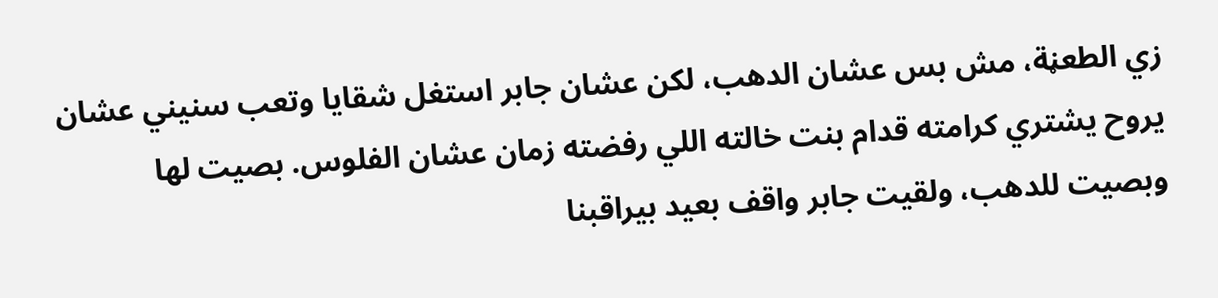زي الطعڼة، مش بس عشان الدهب، لكن عشان جابر استغل شقايا وتعب سنيني عشان يروح يشتري كرامته قدام بنت خالته اللي رفضته زمان عشان الفلوس. بصيت لها وبصيت للدهب، ولقيت جابر واقف بعيد بيراقبنا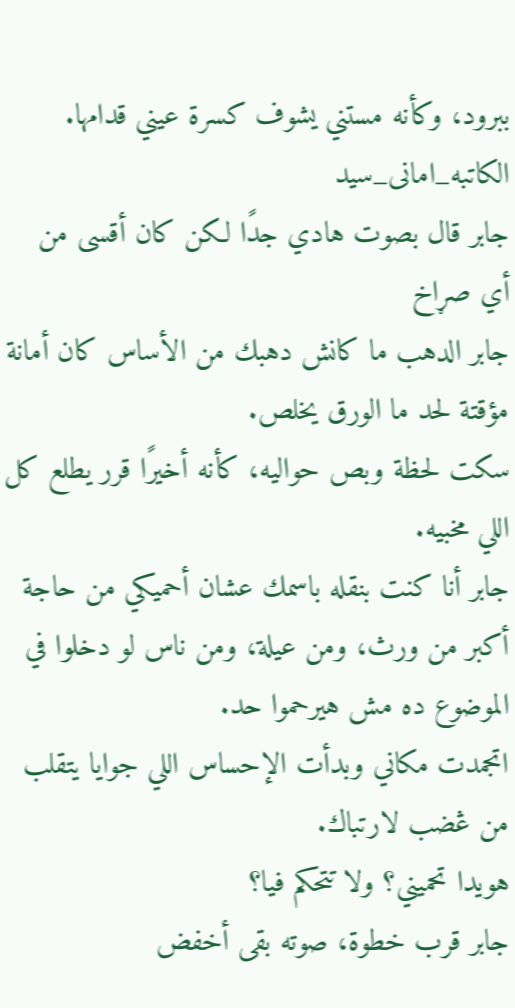ببرود، وكأنه مستني يشوف كسرة عيني قدامها.
الكاتبه_امانى_سيد
جابر قال بصوت هادي جدًا لكن كان أقسى من أي صړاخ
جابر الدهب ما كانش دهبك من الأساس كان أمانة مؤقتة لحد ما الورق يخلص.
سكت لحظة وبص حواليه، كأنه أخيرًا قرر يطلع كل اللي مخبيه.
جابر أنا كنت بنقله باسمك عشان أحميكي من حاجة أكبر من ورث، ومن عيلة، ومن ناس لو دخلوا في الموضوع ده مش هيرحموا حد.
اتجمدت مكاني وبدأت الإحساس اللي جوايا يتقلب من ڠضب لارتباك.
هويدا تحميني؟ ولا تتحكم فيا؟
جابر قرب خطوة، صوته بقى أخفض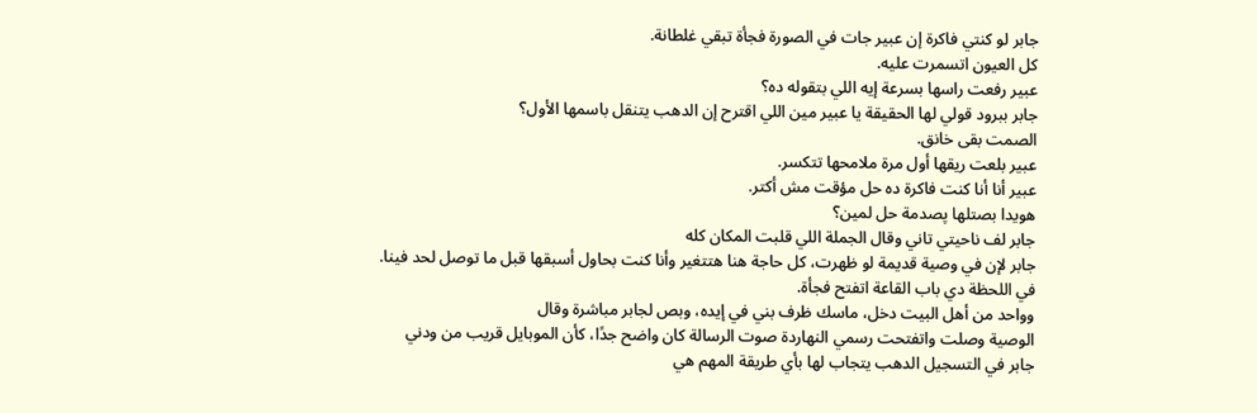جابر لو كنتي فاكرة إن عبير جات في الصورة فجأة تبقي غلطانة.
كل العيون اتسمرت عليه.
عبير رفعت راسها بسرعة إيه اللي بتقوله ده؟
جابر ببرود قولي لها الحقيقة يا عبير مين اللي اقترح إن الدهب يتنقل باسمها الأول؟
الصمت بقى خانق.
عبير بلعت ريقها أول مرة ملامحها تتكسر.
عبير أنا أنا كنت فاكرة ده حل مؤقت مش أكتر.
هويدا بصتلها پصدمة حل لمين؟
جابر لف ناحيتي تاني وقال الجملة اللي قلبت المكان كله
جابر لإن في وصية قديمة لو ظهرت، كل حاجة هنا هتتغير وأنا كنت بحاول أسبقها قبل ما توصل لحد فينا.
في اللحظة دي باب القاعة اتفتح فجأة.
وواحد من أهل البيت دخل، ماسك ظرف بني في إيده، وبص لجابر مباشرة وقال
الوصية وصلت واتفتحت رسمي النهاردة صوت الرسالة كان واضح جدًا، كأن الموبايل قريب من ودني
جابر في التسجيل الدهب يتجاب لها بأي طريقة المهم هي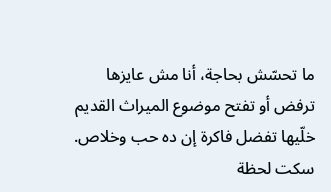ما تحسّش بحاجة، أنا مش عايزها ترفض أو تفتح موضوع الميراث القديم خلّيها تفضل فاكرة إن ده حب وخلاص.
سكت لحظة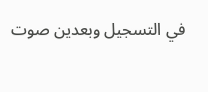في التسجيل وبعدين صوت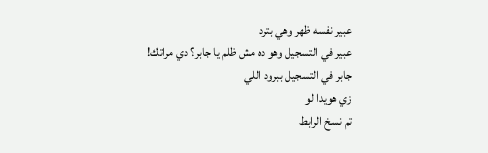عبير نفسه ظهر وهي بترد
عبير في التسجيل وهو ده مش ظلم يا جابر؟ دي مراتك!
جابر في التسجيل ببرود اللي
زي هويدا لو
تم نسخ الرابط